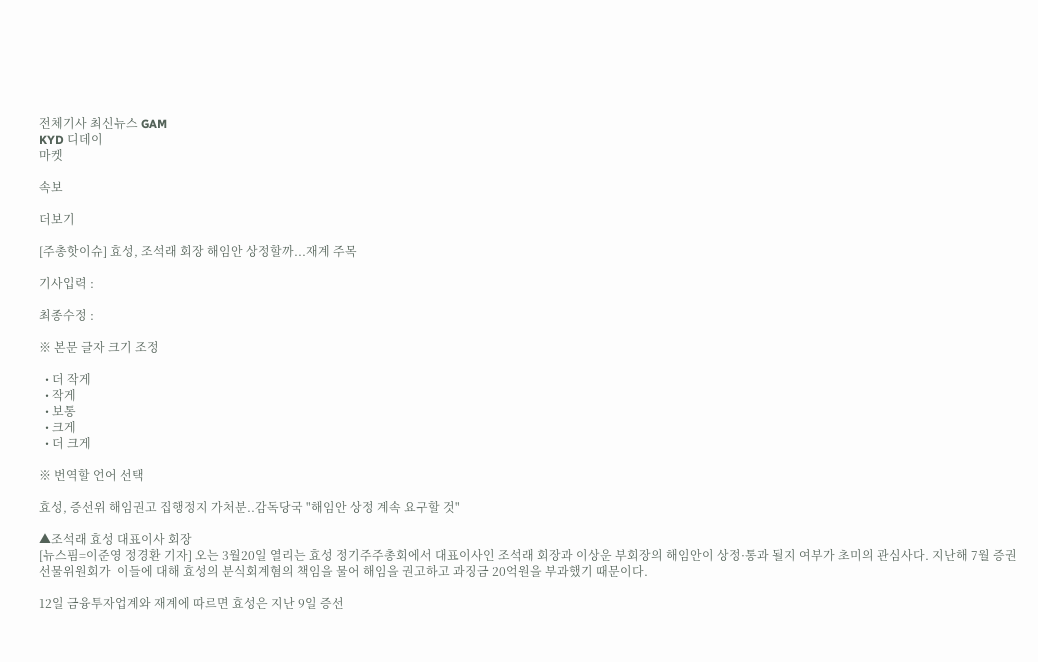전체기사 최신뉴스 GAM
KYD 디데이
마켓

속보

더보기

[주총핫이슈] 효성, 조석래 회장 해임안 상정할까...재계 주목

기사입력 :

최종수정 :

※ 본문 글자 크기 조정

  • 더 작게
  • 작게
  • 보통
  • 크게
  • 더 크게

※ 번역할 언어 선택

효성, 증선위 해임권고 집행정지 가처분..감독당국 "해임안 상정 계속 요구할 것"

▲조석래 효성 대표이사 회장
[뉴스핌=이준영 정경환 기자] 오는 3월20일 열리는 효성 정기주주총회에서 대표이사인 조석래 회장과 이상운 부회장의 해임안이 상정·통과 될지 여부가 초미의 관심사다. 지난해 7월 증권선물위원회가  이들에 대해 효성의 분식회계혐의 책임을 물어 해임을 권고하고 과징금 20억원을 부과했기 때문이다.

12일 금융투자업계와 재계에 따르면 효성은 지난 9일 증선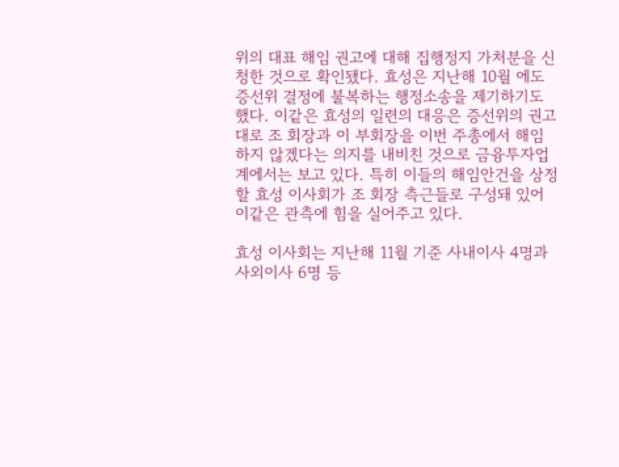위의 대표 해임 권고에 대해 집행정지 가처분을 신청한 것으로 확인됐다. 효성은 지난해 10월 에도 증선위 결정에 불복하는 행정소송을 제기하기도 했다. 이같은 효성의 일련의 대응은 증선위의 권고대로 조 회장과 이 부회장을 이번 주총에서 해임하지 않겠다는 의지를 내비친 것으로 금융투자업계에서는 보고 있다. 특히 이들의 해임안건을 상정할 효성 이사회가 조 회장 측근들로 구성돼 있어 이같은 관측에 힘을 실어주고 있다.

효성 이사회는 지난해 11월 기준 사내이사 4명과 사외이사 6명 등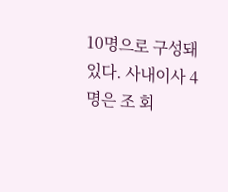10명으로 구성돼 있다. 사내이사 4명은 조 회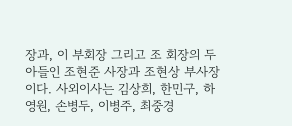장과, 이 부회장 그리고 조 회장의 두 아들인 조현준 사장과 조현상 부사장이다. 사외이사는 김상희, 한민구, 하영원, 손병두, 이병주, 최중경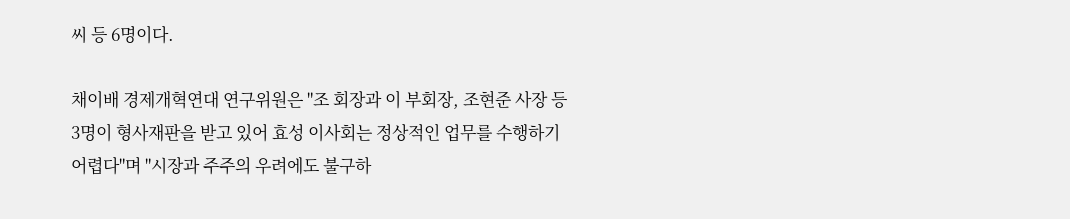씨 등 6명이다.

채이배 경제개혁연대 연구위원은 "조 회장과 이 부회장, 조현준 사장 등 3명이 형사재판을 받고 있어 효성 이사회는 정상적인 업무를 수행하기 어렵다"며 "시장과 주주의 우려에도 불구하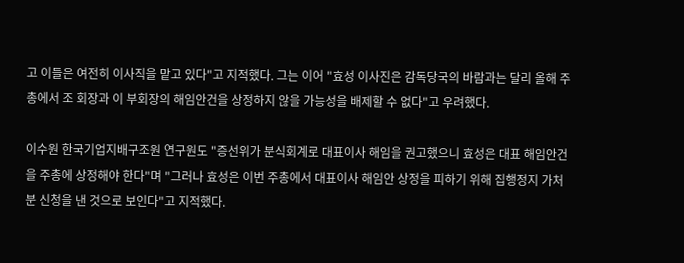고 이들은 여전히 이사직을 맡고 있다"고 지적했다. 그는 이어 "효성 이사진은 감독당국의 바람과는 달리 올해 주총에서 조 회장과 이 부회장의 해임안건을 상정하지 않을 가능성을 배제할 수 없다"고 우려했다.

이수원 한국기업지배구조원 연구원도 "증선위가 분식회계로 대표이사 해임을 권고했으니 효성은 대표 해임안건을 주총에 상정해야 한다"며 "그러나 효성은 이번 주총에서 대표이사 해임안 상정을 피하기 위해 집행정지 가처분 신청을 낸 것으로 보인다"고 지적했다.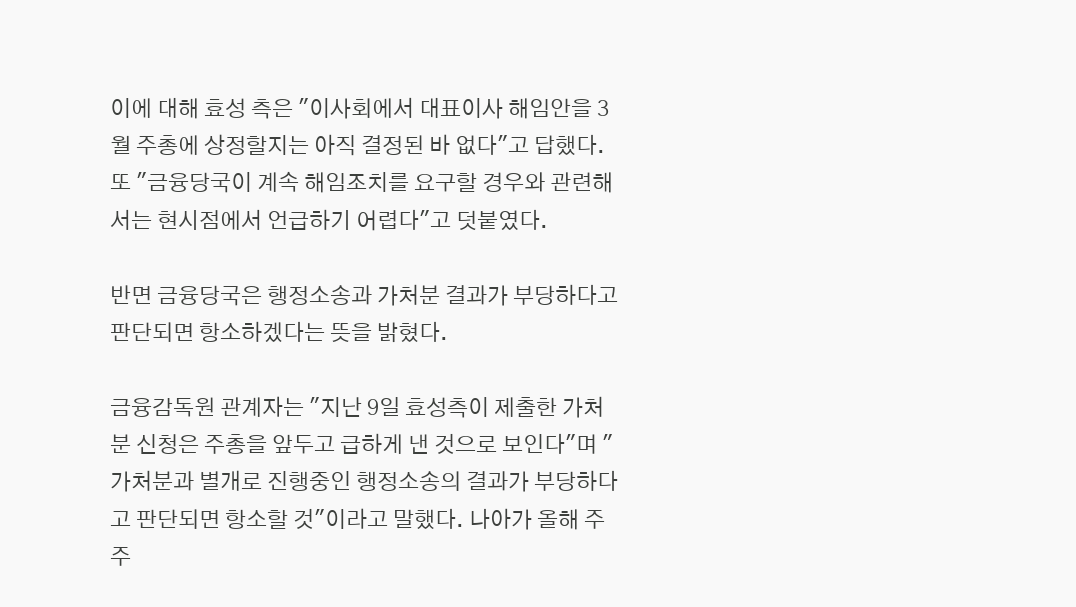이에 대해 효성 측은 "이사회에서 대표이사 해임안을 3월 주총에 상정할지는 아직 결정된 바 없다"고 답했다.  또 "금융당국이 계속 해임조치를 요구할 경우와 관련해서는 현시점에서 언급하기 어렵다"고 덧붙였다.

반면 금융당국은 행정소송과 가처분 결과가 부당하다고 판단되면 항소하겠다는 뜻을 밝혔다.

금융감독원 관계자는 "지난 9일 효성측이 제출한 가처분 신청은 주총을 앞두고 급하게 낸 것으로 보인다"며 "가처분과 별개로 진행중인 행정소송의 결과가 부당하다고 판단되면 항소할 것"이라고 말했다. 나아가 올해 주주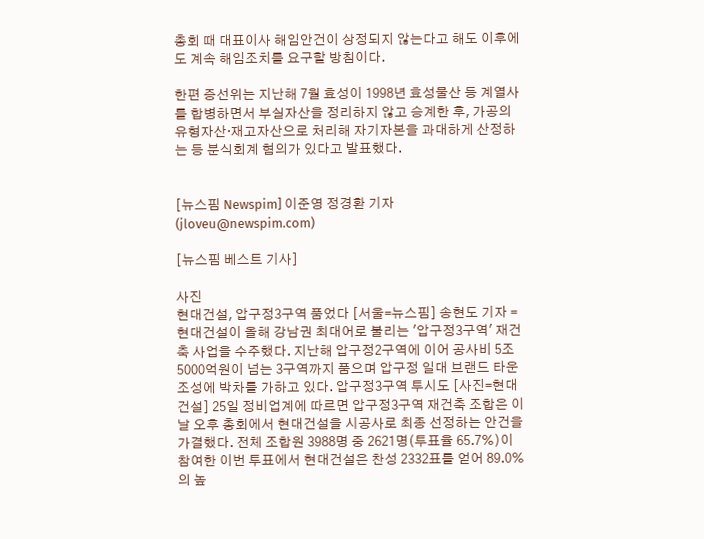총회 때 대표이사 해임안건이 상정되지 않는다고 해도 이후에도 계속 해임조치를 요구할 방침이다.

한편 증선위는 지난해 7월 효성이 1998년 효성물산 등 계열사를 합병하면서 부실자산을 정리하지 않고 승계한 후, 가공의 유형자산·재고자산으로 처리해 자기자본을 과대하게 산정하는 등 분식회계 혐의가 있다고 발표했다.


[뉴스핌 Newspim] 이준영 정경환 기자 (jloveu@newspim.com)

[뉴스핌 베스트 기사]

사진
현대건설, 압구정3구역 품었다 [서울=뉴스핌] 송현도 기자 = 현대건설이 올해 강남권 최대어로 불리는 '압구정3구역' 재건축 사업을 수주했다. 지난해 압구정2구역에 이어 공사비 5조5000억원이 넘는 3구역까지 품으며 압구정 일대 브랜드 타운 조성에 박차를 가하고 있다. 압구정3구역 투시도 [사진=현대건설] 25일 정비업계에 따르면 압구정3구역 재건축 조합은 이날 오후 총회에서 현대건설을 시공사로 최종 선정하는 안건을 가결했다. 전체 조합원 3988명 중 2621명(투표율 65.7%)이 참여한 이번 투표에서 현대건설은 찬성 2332표를 얻어 89.0%의 높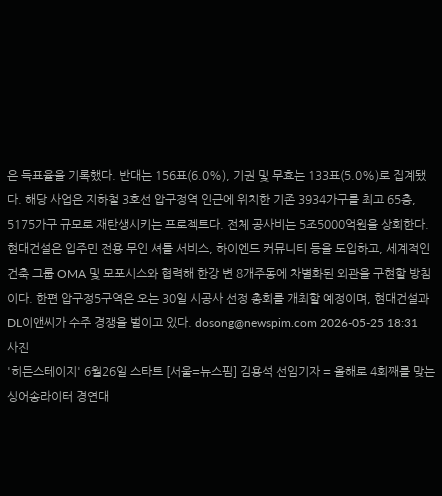은 득표율을 기록했다. 반대는 156표(6.0%), 기권 및 무효는 133표(5.0%)로 집계됐다. 해당 사업은 지하철 3호선 압구정역 인근에 위치한 기존 3934가구를 최고 65층, 5175가구 규모로 재탄생시키는 프로젝트다. 전체 공사비는 5조5000억원을 상회한다. 현대건설은 입주민 전용 무인 셔틀 서비스, 하이엔드 커뮤니티 등을 도입하고, 세계적인 건축 그룹 OMA 및 모포시스와 협력해 한강 변 8개주동에 차별화된 외관을 구현할 방침이다. 한편 압구정5구역은 오는 30일 시공사 선정 총회를 개최할 예정이며, 현대건설과 DL이앤씨가 수주 경쟁을 벌이고 있다. dosong@newspim.com 2026-05-25 18:31
사진
'히든스테이지' 6월26일 스타트 [서울=뉴스핌] 김용석 선임기자 = 올해로 4회째를 맞는 싱어송라이터 경연대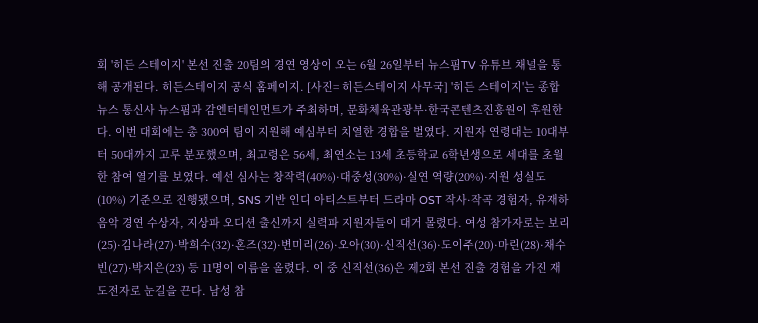회 '히든 스테이지' 본선 진출 20팀의 경연 영상이 오는 6월 26일부터 뉴스핌TV 유튜브 채널을 통해 공개된다. 히든스테이지 공식 홈페이지. [사진= 히든스테이지 사무국] '히든 스테이지'는 종합 뉴스 통신사 뉴스핌과 감엔터테인먼트가 주최하며, 문화체육관광부·한국콘텐츠진흥원이 후원한다. 이번 대회에는 총 300여 팀이 지원해 예심부터 치열한 경합을 벌였다. 지원자 연령대는 10대부터 50대까지 고루 분포했으며, 최고령은 56세, 최연소는 13세 초등학교 6학년생으로 세대를 초월한 참여 열기를 보였다. 예선 심사는 창작력(40%)·대중성(30%)·실연 역량(20%)·지원 성실도(10%) 기준으로 진행됐으며, SNS 기반 인디 아티스트부터 드라마 OST 작사·작곡 경험자, 유재하 음악 경연 수상자, 지상파 오디션 출신까지 실력파 지원자들이 대거 몰렸다. 여성 참가자로는 보리(25)·김나라(27)·박희수(32)·혼즈(32)·변미리(26)·오아(30)·신직선(36)·도이주(20)·마린(28)·채수빈(27)·박지은(23) 등 11명이 이름을 올렸다. 이 중 신직선(36)은 제2회 본선 진출 경험을 가진 재도전자로 눈길을 끈다. 남성 참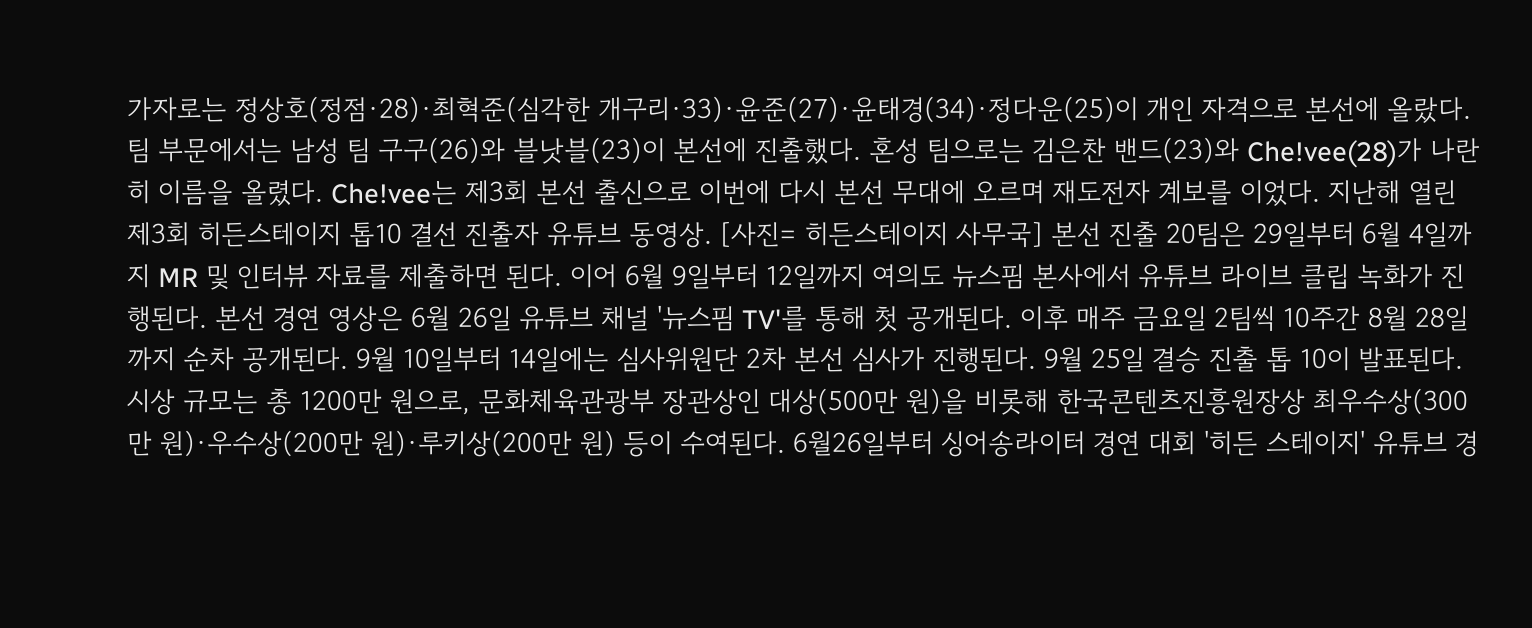가자로는 정상호(정점·28)·최혁준(심각한 개구리·33)·윤준(27)·윤태경(34)·정다운(25)이 개인 자격으로 본선에 올랐다. 팀 부문에서는 남성 팀 구구(26)와 블낫블(23)이 본선에 진출했다. 혼성 팀으로는 김은찬 밴드(23)와 Che!vee(28)가 나란히 이름을 올렸다. Che!vee는 제3회 본선 출신으로 이번에 다시 본선 무대에 오르며 재도전자 계보를 이었다. 지난해 열린 제3회 히든스테이지 톱10 결선 진출자 유튜브 동영상. [사진= 히든스테이지 사무국] 본선 진출 20팀은 29일부터 6월 4일까지 MR 및 인터뷰 자료를 제출하면 된다. 이어 6월 9일부터 12일까지 여의도 뉴스핌 본사에서 유튜브 라이브 클립 녹화가 진행된다. 본선 경연 영상은 6월 26일 유튜브 채널 '뉴스핌 TV'를 통해 첫 공개된다. 이후 매주 금요일 2팀씩 10주간 8월 28일까지 순차 공개된다. 9월 10일부터 14일에는 심사위원단 2차 본선 심사가 진행된다. 9월 25일 결승 진출 톱 10이 발표된다. 시상 규모는 총 1200만 원으로, 문화체육관광부 장관상인 대상(500만 원)을 비롯해 한국콘텐츠진흥원장상 최우수상(300만 원)·우수상(200만 원)·루키상(200만 원) 등이 수여된다. 6월26일부터 싱어송라이터 경연 대회 '히든 스테이지' 유튜브 경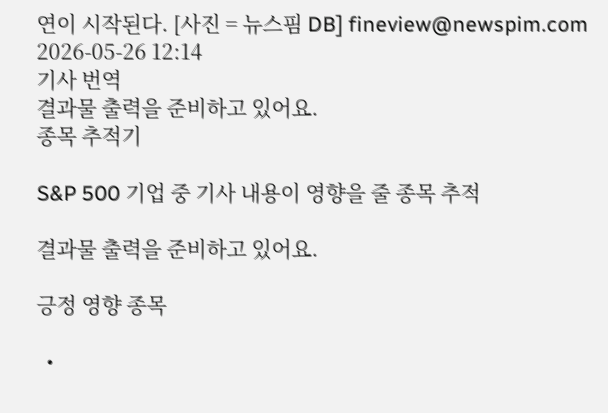연이 시작된다. [사진 = 뉴스핌 DB] fineview@newspim.com 2026-05-26 12:14
기사 번역
결과물 출력을 준비하고 있어요.
종목 추적기

S&P 500 기업 중 기사 내용이 영향을 줄 종목 추적

결과물 출력을 준비하고 있어요.

긍정 영향 종목

  •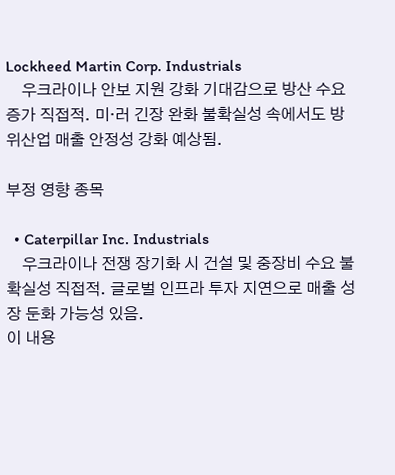Lockheed Martin Corp. Industrials
    우크라이나 안보 지원 강화 기대감으로 방산 수요 증가 직접적. 미·러 긴장 완화 불확실성 속에서도 방위산업 매출 안정성 강화 예상됨.

부정 영향 종목

  • Caterpillar Inc. Industrials
    우크라이나 전쟁 장기화 시 건설 및 중장비 수요 불확실성 직접적. 글로벌 인프라 투자 지연으로 매출 성장 둔화 가능성 있음.
이 내용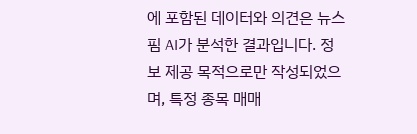에 포함된 데이터와 의견은 뉴스핌 AI가 분석한 결과입니다. 정보 제공 목적으로만 작성되었으며, 특정 종목 매매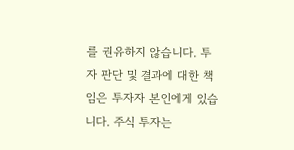를 권유하지 않습니다. 투자 판단 및 결과에 대한 책임은 투자자 본인에게 있습니다. 주식 투자는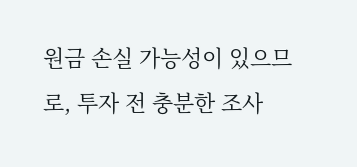원금 손실 가능성이 있으므로, 투자 전 충분한 조사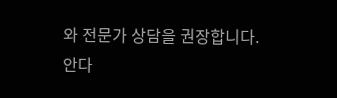와 전문가 상담을 권장합니다.
안다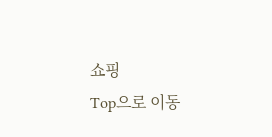쇼핑
Top으로 이동